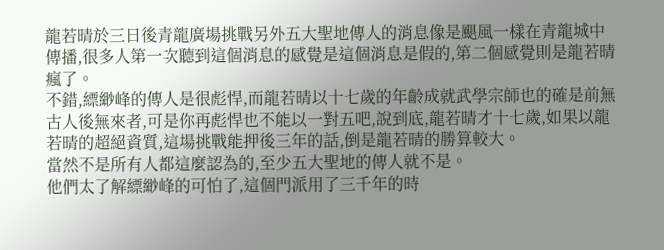龍若晴於三日後青龍廣場挑戰另外五大聖地傳人的消息像是颶風一樣在青龍城中傳播,很多人第一次聽到這個消息的感覺是這個消息是假的,第二個感覺則是龍若晴瘋了。
不錯,縹緲峰的傳人是很彪悍,而龍若晴以十七歲的年齡成就武學宗師也的確是前無古人後無來者,可是你再彪悍也不能以一對五吧,說到底,龍若晴才十七歲,如果以龍若晴的超絕資質,這場挑戰能押後三年的話,倒是龍若晴的勝算較大。
當然不是所有人都這麼認為的,至少五大聖地的傳人就不是。
他們太了解縹緲峰的可怕了,這個門派用了三千年的時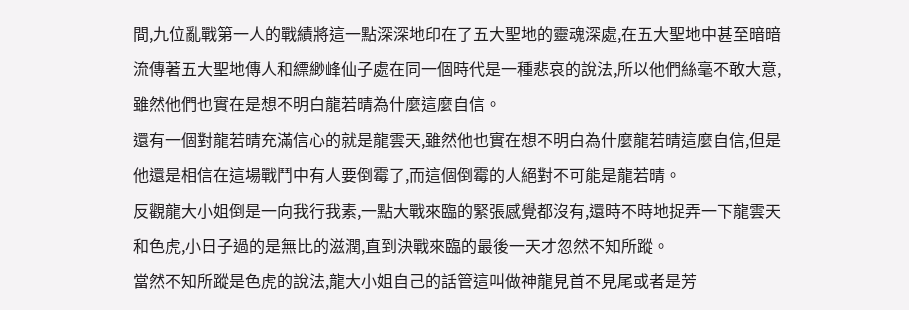間,九位亂戰第一人的戰績將這一點深深地印在了五大聖地的靈魂深處,在五大聖地中甚至暗暗流傳著五大聖地傳人和縹緲峰仙子處在同一個時代是一種悲哀的說法,所以他們絲毫不敢大意,雖然他們也實在是想不明白龍若晴為什麼這麼自信。
還有一個對龍若晴充滿信心的就是龍雲天,雖然他也實在想不明白為什麼龍若晴這麼自信,但是他還是相信在這場戰鬥中有人要倒霉了,而這個倒霉的人絕對不可能是龍若晴。
反觀龍大小姐倒是一向我行我素,一點大戰來臨的緊張感覺都沒有,還時不時地捉弄一下龍雲天和色虎,小日子過的是無比的滋潤,直到決戰來臨的最後一天才忽然不知所蹤。
當然不知所蹤是色虎的說法,龍大小姐自己的話管這叫做神龍見首不見尾或者是芳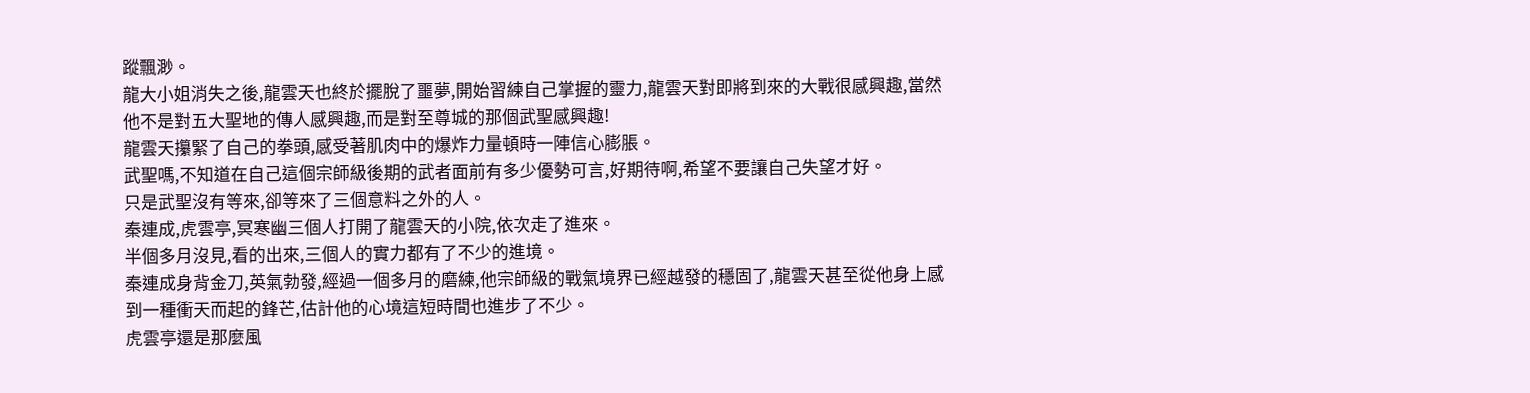蹤飄渺。
龍大小姐消失之後,龍雲天也終於擺脫了噩夢,開始習練自己掌握的靈力,龍雲天對即將到來的大戰很感興趣,當然他不是對五大聖地的傳人感興趣,而是對至尊城的那個武聖感興趣!
龍雲天攥緊了自己的拳頭,感受著肌肉中的爆炸力量頓時一陣信心膨脹。
武聖嗎,不知道在自己這個宗師級後期的武者面前有多少優勢可言,好期待啊,希望不要讓自己失望才好。
只是武聖沒有等來,卻等來了三個意料之外的人。
秦連成,虎雲亭,冥寒幽三個人打開了龍雲天的小院,依次走了進來。
半個多月沒見,看的出來,三個人的實力都有了不少的進境。
秦連成身背金刀,英氣勃發,經過一個多月的磨練,他宗師級的戰氣境界已經越發的穩固了,龍雲天甚至從他身上感到一種衝天而起的鋒芒,估計他的心境這短時間也進步了不少。
虎雲亭還是那麼風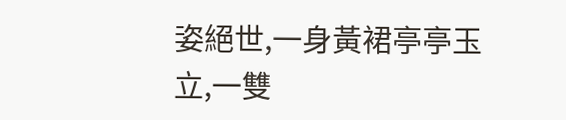姿絕世,一身黃裙亭亭玉立,一雙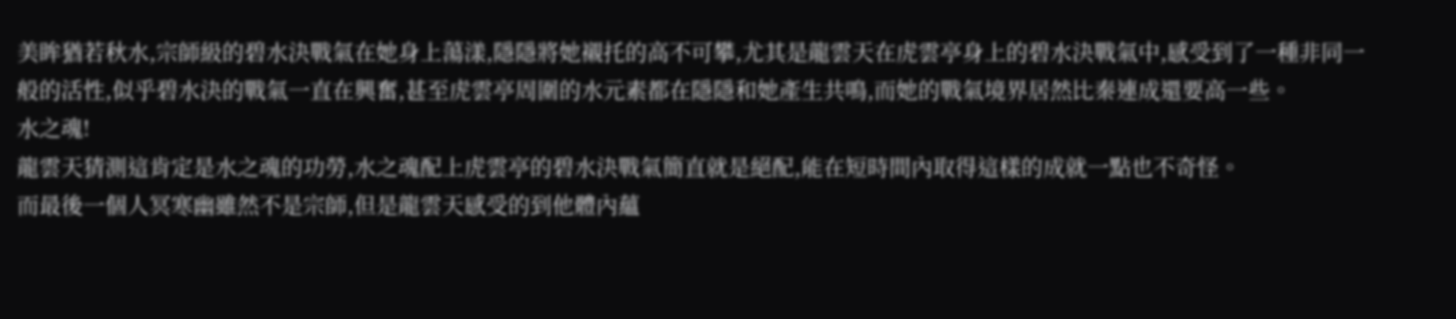美眸猶若秋水,宗師級的碧水決戰氣在她身上蕩漾,隱隱將她襯托的高不可攀,尤其是龍雲天在虎雲亭身上的碧水決戰氣中,感受到了一種非同一般的活性,似乎碧水決的戰氣一直在興奮,甚至虎雲亭周圍的水元素都在隱隱和她產生共鳴,而她的戰氣境界居然比秦連成還要高一些。
水之魂!
龍雲天猜測這肯定是水之魂的功勞,水之魂配上虎雲亭的碧水決戰氣簡直就是絕配,能在短時間內取得這樣的成就一點也不奇怪。
而最後一個人冥寒幽雖然不是宗師,但是龍雲天感受的到他體內蘊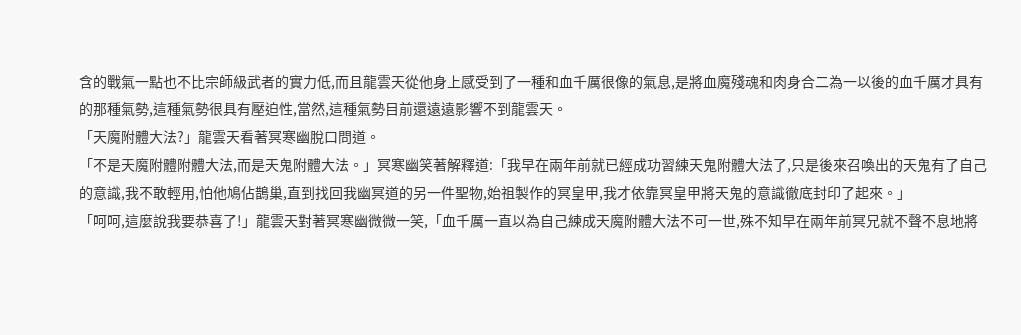含的戰氣一點也不比宗師級武者的實力低,而且龍雲天從他身上感受到了一種和血千厲很像的氣息,是將血魔殘魂和肉身合二為一以後的血千厲才具有的那種氣勢,這種氣勢很具有壓迫性,當然,這種氣勢目前還遠遠影響不到龍雲天。
「天魔附體大法?」龍雲天看著冥寒幽脫口問道。
「不是天魔附體附體大法,而是天鬼附體大法。」冥寒幽笑著解釋道:「我早在兩年前就已經成功習練天鬼附體大法了,只是後來召喚出的天鬼有了自己的意識,我不敢輕用,怕他鳩佔鵲巢,直到找回我幽冥道的另一件聖物,始祖製作的冥皇甲,我才依靠冥皇甲將天鬼的意識徹底封印了起來。」
「呵呵,這麼說我要恭喜了!」龍雲天對著冥寒幽微微一笑,「血千厲一直以為自己練成天魔附體大法不可一世,殊不知早在兩年前冥兄就不聲不息地將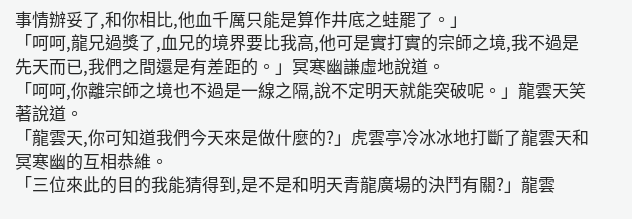事情辦妥了,和你相比,他血千厲只能是算作井底之蛙罷了。」
「呵呵,龍兄過獎了,血兄的境界要比我高,他可是實打實的宗師之境,我不過是先天而已,我們之間還是有差距的。」冥寒幽謙虛地說道。
「呵呵,你離宗師之境也不過是一線之隔,說不定明天就能突破呢。」龍雲天笑著說道。
「龍雲天,你可知道我們今天來是做什麼的?」虎雲亭冷冰冰地打斷了龍雲天和冥寒幽的互相恭維。
「三位來此的目的我能猜得到,是不是和明天青龍廣場的決鬥有關?」龍雲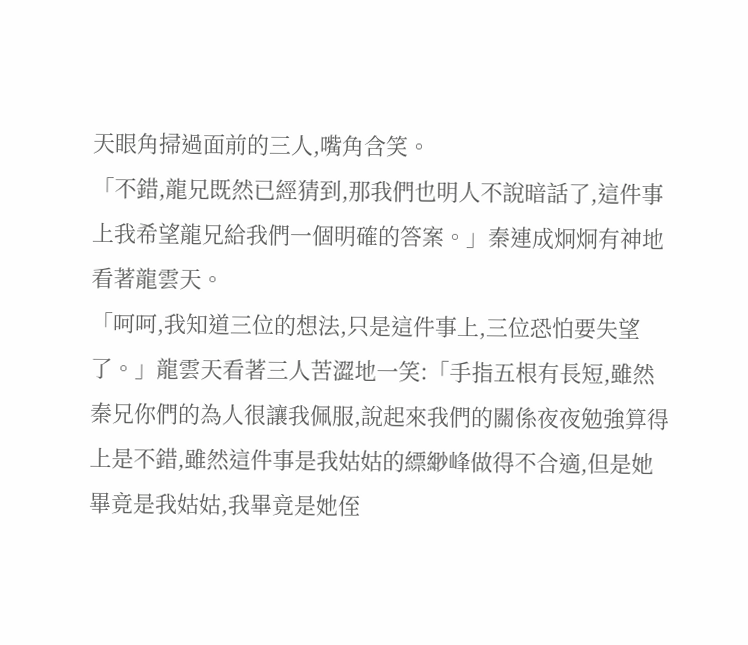天眼角掃過面前的三人,嘴角含笑。
「不錯,龍兄既然已經猜到,那我們也明人不說暗話了,這件事上我希望龍兄給我們一個明確的答案。」秦連成炯炯有神地看著龍雲天。
「呵呵,我知道三位的想法,只是這件事上,三位恐怕要失望了。」龍雲天看著三人苦澀地一笑:「手指五根有長短,雖然秦兄你們的為人很讓我佩服,說起來我們的關係夜夜勉強算得上是不錯,雖然這件事是我姑姑的縹緲峰做得不合適,但是她畢竟是我姑姑,我畢竟是她侄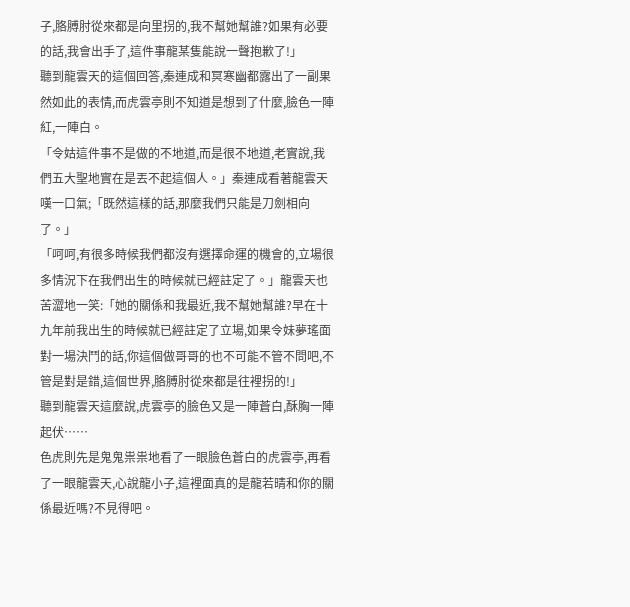子,胳膊肘從來都是向里拐的,我不幫她幫誰?如果有必要的話,我會出手了,這件事龍某隻能說一聲抱歉了!」
聽到龍雲天的這個回答,秦連成和冥寒幽都露出了一副果然如此的表情,而虎雲亭則不知道是想到了什麼,臉色一陣紅,一陣白。
「令姑這件事不是做的不地道,而是很不地道,老實說,我們五大聖地實在是丟不起這個人。」秦連成看著龍雲天嘆一口氣;「既然這樣的話,那麼我們只能是刀劍相向了。」
「呵呵,有很多時候我們都沒有選擇命運的機會的,立場很多情況下在我們出生的時候就已經註定了。」龍雲天也苦澀地一笑:「她的關係和我最近,我不幫她幫誰?早在十九年前我出生的時候就已經註定了立場,如果令妹夢瑤面對一場決鬥的話,你這個做哥哥的也不可能不管不問吧,不管是對是錯,這個世界,胳膊肘從來都是往裡拐的!」
聽到龍雲天這麼說,虎雲亭的臉色又是一陣蒼白,酥胸一陣起伏……
色虎則先是鬼鬼祟祟地看了一眼臉色蒼白的虎雲亭,再看了一眼龍雲天,心說龍小子,這裡面真的是龍若晴和你的關係最近嗎?不見得吧。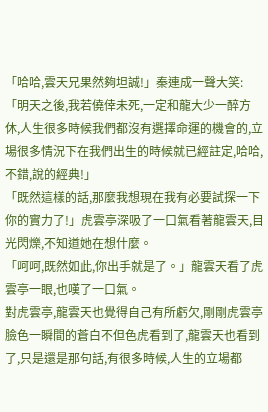「哈哈,雲天兄果然夠坦誠!」秦連成一聲大笑:「明天之後,我若僥倖未死,一定和龍大少一醉方休,人生很多時候我們都沒有選擇命運的機會的,立場很多情況下在我們出生的時候就已經註定,哈哈,不錯,說的經典!」
「既然這樣的話,那麼我想現在我有必要試探一下你的實力了!」虎雲亭深吸了一口氣看著龍雲天,目光閃爍,不知道她在想什麼。
「呵呵,既然如此,你出手就是了。」龍雲天看了虎雲亭一眼,也嘆了一口氣。
對虎雲亭,龍雲天也覺得自己有所虧欠,剛剛虎雲亭臉色一瞬間的蒼白不但色虎看到了,龍雲天也看到了,只是還是那句話,有很多時候,人生的立場都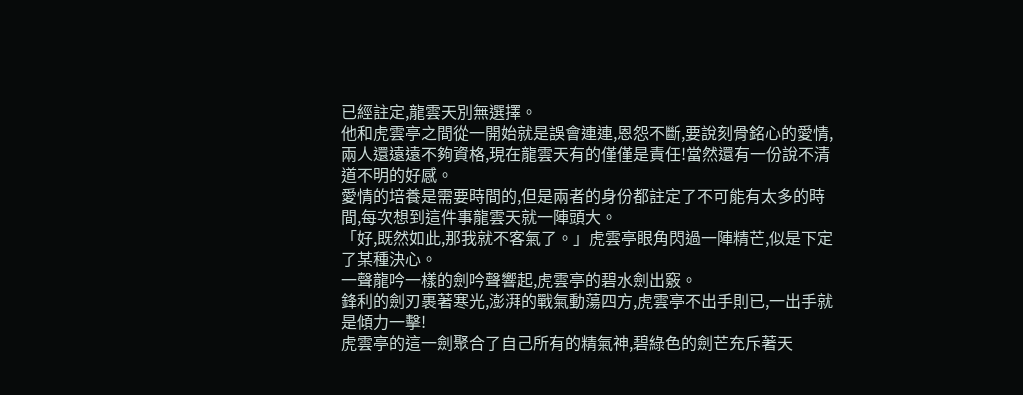已經註定,龍雲天別無選擇。
他和虎雲亭之間從一開始就是誤會連連,恩怨不斷,要說刻骨銘心的愛情,兩人還遠遠不夠資格,現在龍雲天有的僅僅是責任!當然還有一份說不清道不明的好感。
愛情的培養是需要時間的,但是兩者的身份都註定了不可能有太多的時間,每次想到這件事龍雲天就一陣頭大。
「好,既然如此,那我就不客氣了。」虎雲亭眼角閃過一陣精芒,似是下定了某種決心。
一聲龍吟一樣的劍吟聲響起,虎雲亭的碧水劍出竅。
鋒利的劍刃裹著寒光,澎湃的戰氣動蕩四方,虎雲亭不出手則已,一出手就是傾力一擊!
虎雲亭的這一劍聚合了自己所有的精氣神,碧綠色的劍芒充斥著天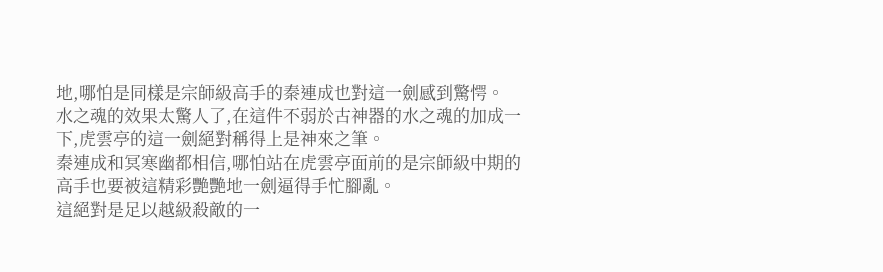地,哪怕是同樣是宗師級高手的秦連成也對這一劍感到驚愕。
水之魂的效果太驚人了,在這件不弱於古神器的水之魂的加成一下,虎雲亭的這一劍絕對稱得上是神來之筆。
秦連成和冥寒幽都相信,哪怕站在虎雲亭面前的是宗師級中期的高手也要被這精彩艷艷地一劍逼得手忙腳亂。
這絕對是足以越級殺敵的一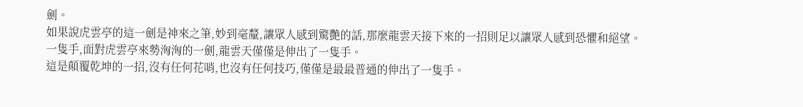劍。
如果說虎雲亭的這一劍是神來之筆,妙到毫釐,讓眾人感到驚艷的話,那麼龍雲天接下來的一招則足以讓眾人感到恐懼和絕望。
一隻手,面對虎雲亭來勢洶洶的一劍,龍雲天僅僅是伸出了一隻手。
這是顛覆乾坤的一招,沒有任何花哨,也沒有任何技巧,僅僅是最最普通的伸出了一隻手。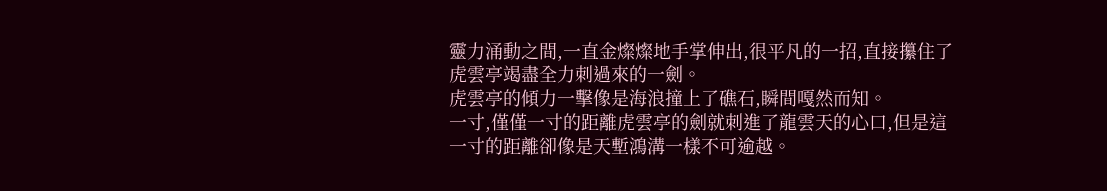靈力涌動之間,一直金燦燦地手掌伸出,很平凡的一招,直接攥住了虎雲亭竭盡全力刺過來的一劍。
虎雲亭的傾力一擊像是海浪撞上了礁石,瞬間嘎然而知。
一寸,僅僅一寸的距離虎雲亭的劍就刺進了龍雲天的心口,但是這一寸的距離卻像是天塹鴻溝一樣不可逾越。